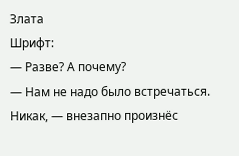Злата
Шрифт:
— Разве? А почему?
— Нам не надо было встречаться. Никак, — внезапно произнёс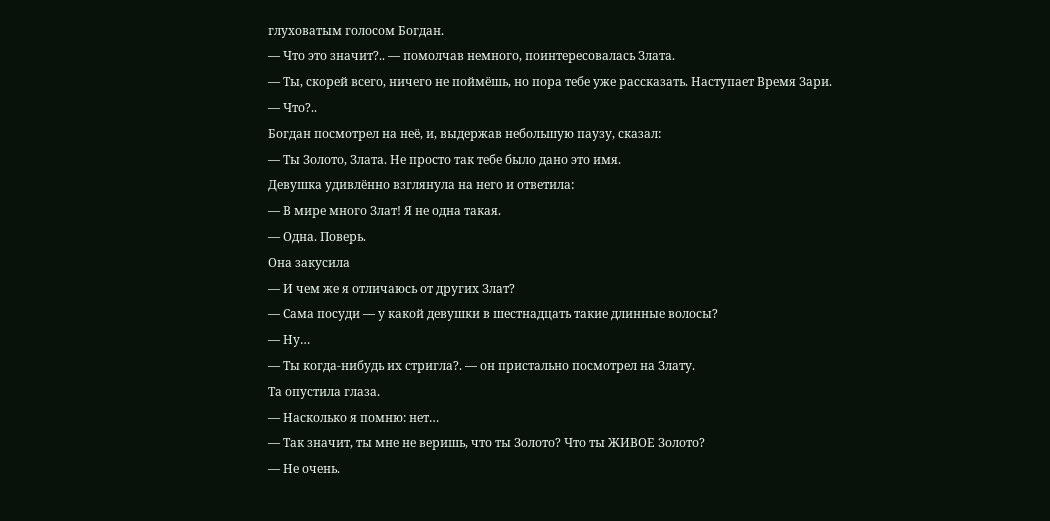глуховатым голосом Богдан.
— Что это значит?.. — помолчав немного, поинтересовалась Злата.
— Ты, скорей всего, ничего не поймёшь, но пора тебе уже рассказать. Наступает Время Зари.
— Что?..
Богдан посмотрел на неё, и, выдержав небольшую паузу, сказал:
— Ты Золото, Злата. Не просто так тебе было дано это имя.
Девушка удивлённо взглянула на него и ответила:
— В мире много Злат! Я не одна такая.
— Одна. Поверь.
Она закусила
— И чем же я отличаюсь от других Злат?
— Сама посуди — у какой девушки в шестнадцать такие длинные волосы?
— Ну…
— Ты когда-нибудь их стригла?. — он пристально посмотрел на Злату.
Та опустила глаза.
— Насколько я помню: нет…
— Так значит, ты мне не веришь, что ты Золото? Что ты ЖИВОЕ Золото?
— Не очень.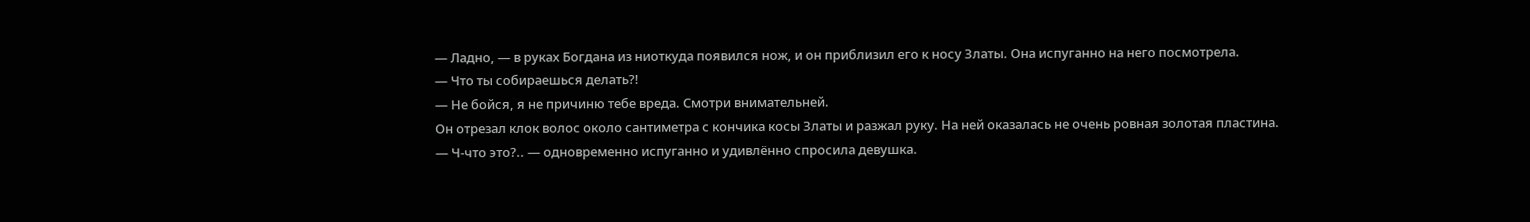— Ладно, — в руках Богдана из ниоткуда появился нож, и он приблизил его к носу Златы. Она испуганно на него посмотрела.
— Что ты собираешься делать?!
— Не бойся, я не причиню тебе вреда. Смотри внимательней.
Он отрезал клок волос около сантиметра с кончика косы Златы и разжал руку. На ней оказалась не очень ровная золотая пластина.
— Ч-что это?.. — одновременно испуганно и удивлённо спросила девушка.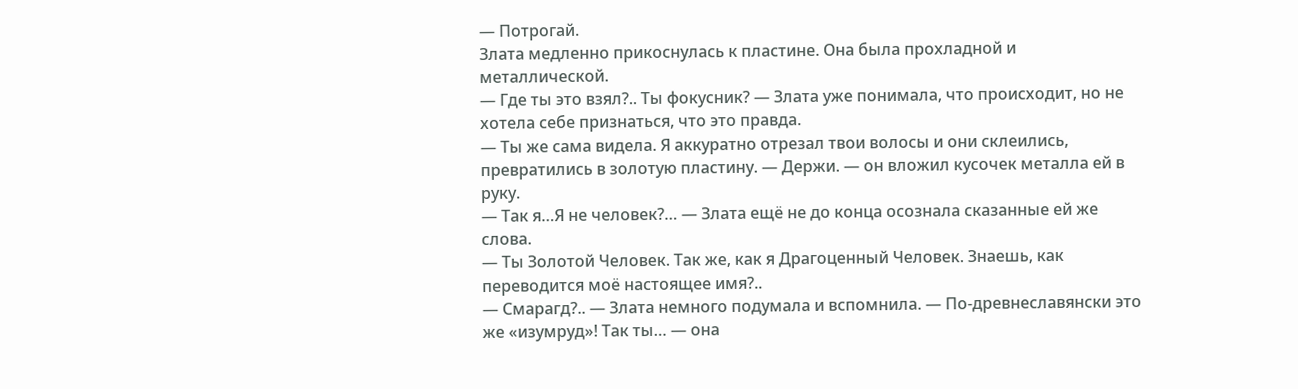— Потрогай.
Злата медленно прикоснулась к пластине. Она была прохладной и металлической.
— Где ты это взял?.. Ты фокусник? — Злата уже понимала, что происходит, но не хотела себе признаться, что это правда.
— Ты же сама видела. Я аккуратно отрезал твои волосы и они склеились, превратились в золотую пластину. — Держи. — он вложил кусочек металла ей в руку.
— Так я…Я не человек?… — Злата ещё не до конца осознала сказанные ей же слова.
— Ты Золотой Человек. Так же, как я Драгоценный Человек. Знаешь, как переводится моё настоящее имя?..
— Смарагд?.. — Злата немного подумала и вспомнила. — По-древнеславянски это же «изумруд»! Так ты… — она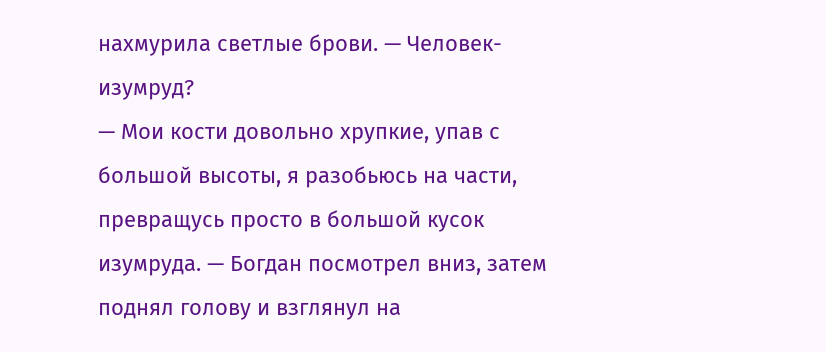нахмурила светлые брови. — Человек-изумруд?
— Мои кости довольно хрупкие, упав с большой высоты, я разобьюсь на части, превращусь просто в большой кусок изумруда. — Богдан посмотрел вниз, затем поднял голову и взглянул на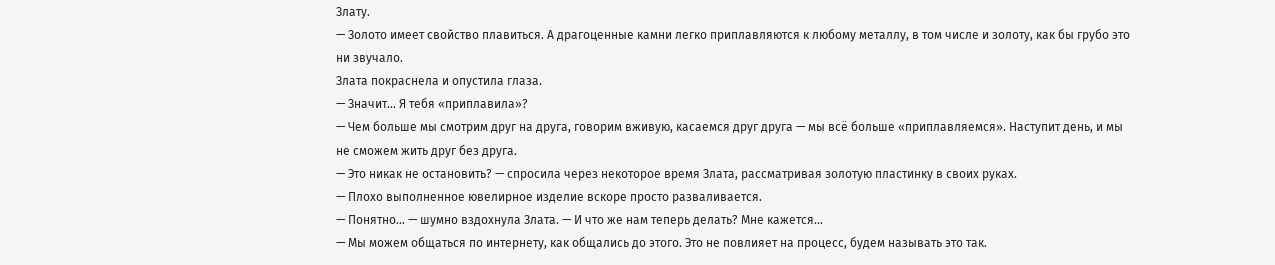Злату.
— Золото имеет свойство плавиться. А драгоценные камни легко приплавляются к любому металлу, в том числе и золоту, как бы грубо это ни звучало.
Злата покраснела и опустила глаза.
— Значит… Я тебя «приплавила»?
— Чем больше мы смотрим друг на друга, говорим вживую, касаемся друг друга — мы всё больше «приплавляемся». Наступит день, и мы не сможем жить друг без друга.
— Это никак не остановить? — спросила через некоторое время Злата, рассматривая золотую пластинку в своих руках.
— Плохо выполненное ювелирное изделие вскоре просто разваливается.
— Понятно… — шумно вздохнула Злата. — И что же нам теперь делать? Мне кажется…
— Мы можем общаться по интернету, как общались до этого. Это не повлияет на процесс, будем называть это так.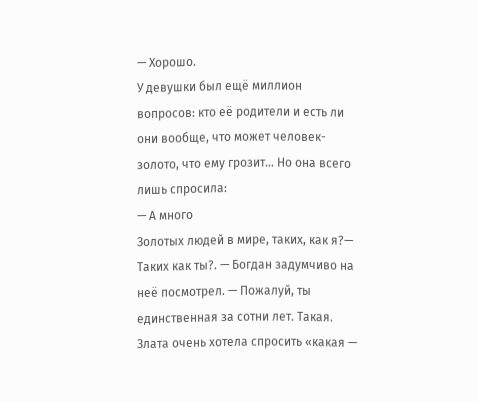— Хорошо.
У девушки был ещё миллион вопросов: кто её родители и есть ли они вообще, что может человек-золото, что ему грозит… Но она всего лишь спросила:
— А много
Золотых людей в мире, таких, как я?— Таких как ты?. — Богдан задумчиво на неё посмотрел. — Пожалуй, ты единственная за сотни лет. Такая.
Злата очень хотела спросить «какая —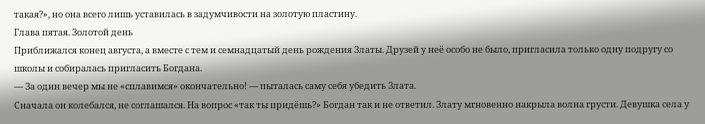такая?», но она всего лишь уставилась в задумчивости на золотую пластину.
Глава пятая. Золотой день
Приближался конец августа, а вместе с тем и семнадцатый день рождения Златы. Друзей у неё особо не было, пригласила только одну подругу со школы и собиралась пригласить Богдана.
— За один вечер мы не «сплавимся» окончательно! — пыталась саму себя убедить Злата.
Сначала он колебался, не соглашался. На вопрос «так ты придёшь?» Богдан так и не ответил. Злату мгновенно накрыла волна грусти. Девушка села у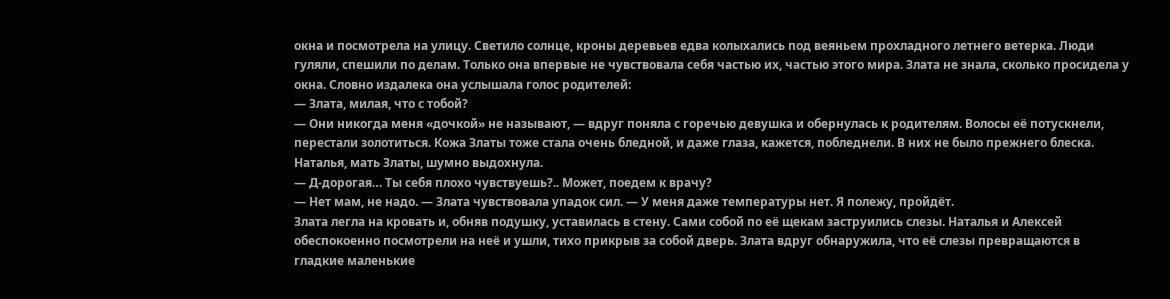окна и посмотрела на улицу. Светило солнце, кроны деревьев едва колыхались под веяньем прохладного летнего ветерка. Люди гуляли, спешили по делам. Только она впервые не чувствовала себя частью их, частью этого мира. Злата не знала, сколько просидела у окна. Словно издалека она услышала голос родителей:
— Злата, милая, что с тобой?
— Они никогда меня «дочкой» не называют, — вдруг поняла с горечью девушка и обернулась к родителям. Волосы её потускнели, перестали золотиться. Кожа Златы тоже стала очень бледной, и даже глаза, кажется, побледнели. В них не было прежнего блеска.
Наталья, мать Златы, шумно выдохнула.
— Д-дорогая… Ты себя плохо чувствуешь?.. Может, поедем к врачу?
— Нет мам, не надо. — Злата чувствовала упадок сил. — У меня даже температуры нет. Я полежу, пройдёт.
Злата легла на кровать и, обняв подушку, уставилась в стену. Сами собой по её щекам заструились слезы. Наталья и Алексей обеспокоенно посмотрели на неё и ушли, тихо прикрыв за собой дверь. Злата вдруг обнаружила, что её слезы превращаются в гладкие маленькие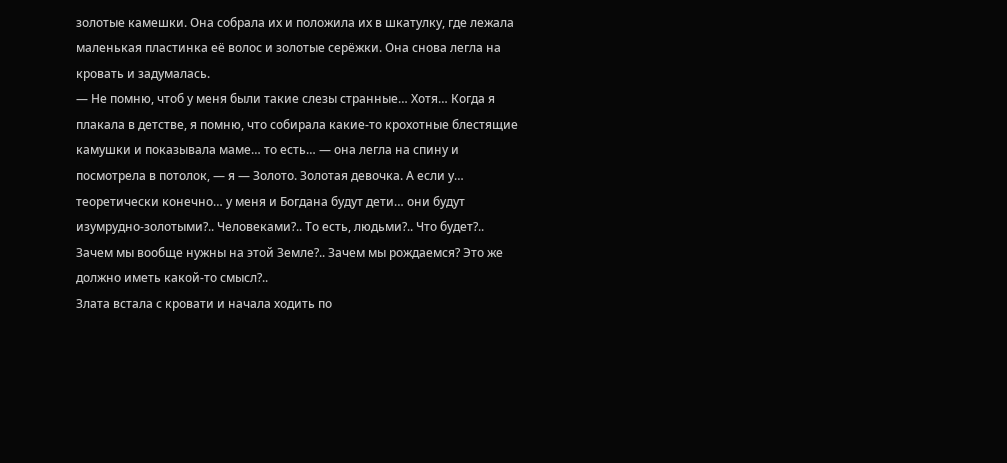золотые камешки. Она собрала их и положила их в шкатулку, где лежала маленькая пластинка её волос и золотые серёжки. Она снова легла на кровать и задумалась.
— Не помню, чтоб у меня были такие слезы странные… Хотя… Когда я плакала в детстве, я помню, что собирала какие-то крохотные блестящие камушки и показывала маме… то есть… — она легла на спину и посмотрела в потолок, — я — Золото. Золотая девочка. А если у… теоретически конечно… у меня и Богдана будут дети… они будут изумрудно-золотыми?.. Человеками?.. То есть, людьми?.. Что будет?.. Зачем мы вообще нужны на этой Земле?.. Зачем мы рождаемся? Это же должно иметь какой-то смысл?..
Злата встала с кровати и начала ходить по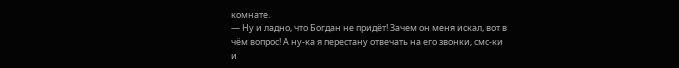комнате.
— Ну и ладно, что Богдан не придёт! Зачем он меня искал, вот в чём вопрос! А ну-ка я перестану отвечать на его звонки, смс-ки и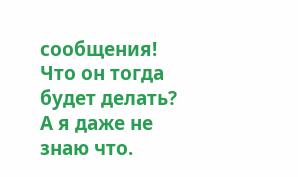сообщения! Что он тогда будет делать? А я даже не знаю что.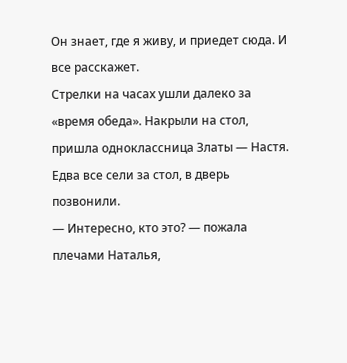Он знает, где я живу, и приедет сюда. И все расскажет.
Стрелки на часах ушли далеко за «время обеда». Накрыли на стол, пришла одноклассница Златы — Настя. Едва все сели за стол, в дверь позвонили.
— Интересно, кто это? — пожала плечами Наталья,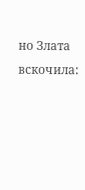но Злата вскочила: